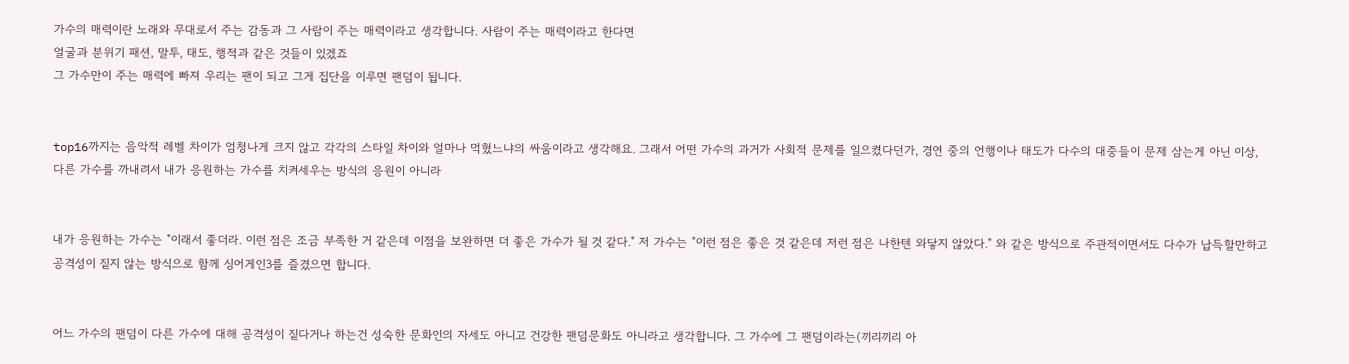가수의 매력이란 노래와 무대로서 주는 감동과 그 사람이 주는 매력이라고 생각합니다. 사람이 주는 매력이라고 한다면
얼굴과 분위기 패션, 말투, 태도, 행적과 같은 것들이 있겠죠
그 가수만이 주는 매력에 빠져 우리는 팬이 되고 그게 집단을 이루면 팬덤이 됩니다.


top16까지는 음악적 레벨 차이가 엄청나게 크지 않고 각각의 스타일 차이와 얼마나 먹혔느냐의 싸움이라고 생각해요. 그래서 어떤 가수의 과거가 사회적 문제를 일으켰다던가, 경연 중의 언행이나 태도가 다수의 대중들이 문제 삼는게 아닌 이상, 다른 가수를 까내려서 내가 응원하는 가수를 치켜세우는 방식의 응원이 아니라


내가 응원하는 가수는 "이래서 좋더라. 이런 점은 조금 부족한 거 같은데 이점을 보완하면 더 좋은 가수가 될 것 같다." 저 가수는 "이런 점은 좋은 것 같은데 저런 점은 나한텐 와닿지 않았다." 와 같은 방식으로 주관적이면서도 다수가 납득할만하고 공격성이 짙지 않는 방식으로 함께 싱어게인3를 즐겼으면 합니다.


어느 가수의 팬덤이 다른 가수에 대해 공격성이 짙다거나 하는건 성숙한 문화인의 자세도 아니고 건강한 팬덤문화도 아니라고 생각합니다. 그 가수에 그 팬덤이라는(끼리끼리 아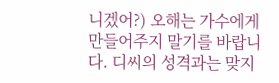니겠어?) 오해는 가수에게 만들어주지 말기를 바랍니다. 디씨의 성격과는 맞지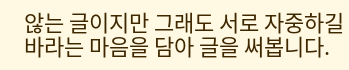않는 글이지만 그래도 서로 자중하길 바라는 마음을 담아 글을 써봅니다.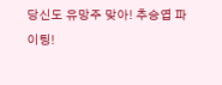당신도 유망주 맞아! 추승엽 파이팅!